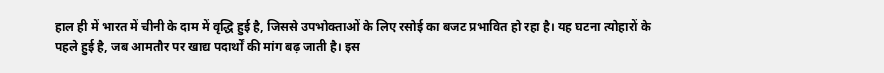हाल ही में भारत में चीनी के दाम में वृद्धि हुई है, जिससे उपभोक्ताओं के लिए रसोई का बजट प्रभावित हो रहा है। यह घटना त्योहारों के पहले हुई है, जब आमतौर पर खाद्य पदार्थों की मांग बढ़ जाती है। इस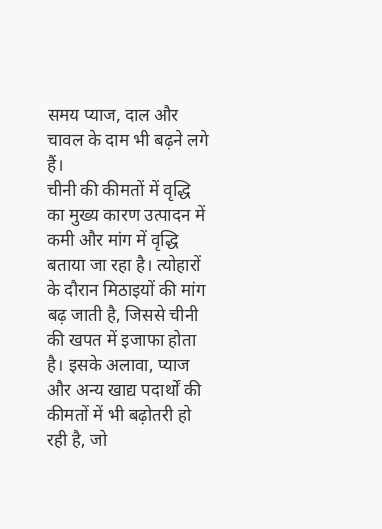समय प्याज, दाल और चावल के दाम भी बढ़ने लगे हैं।
चीनी की कीमतों में वृद्धि का मुख्य कारण उत्पादन में कमी और मांग में वृद्धि बताया जा रहा है। त्योहारों के दौरान मिठाइयों की मांग बढ़ जाती है, जिससे चीनी की खपत में इजाफा होता है। इसके अलावा, प्याज और अन्य खाद्य पदार्थों की कीमतों में भी बढ़ोतरी हो रही है, जो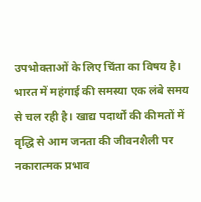उपभोक्ताओं के लिए चिंता का विषय है।
भारत में महंगाई की समस्या एक लंबे समय से चल रही है। खाद्य पदार्थों की कीमतों में वृद्धि से आम जनता की जीवनशैली पर नकारात्मक प्रभाव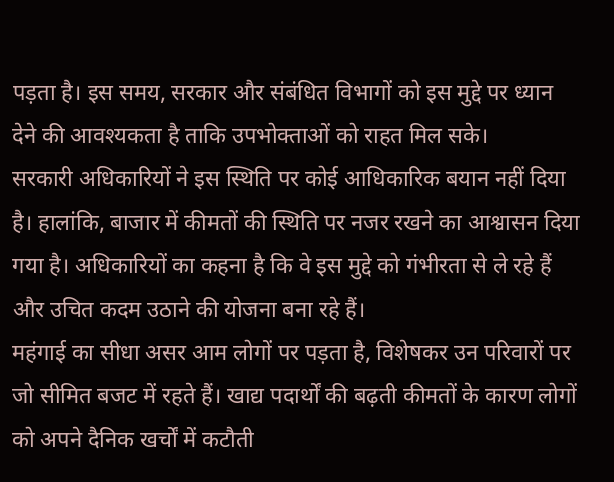पड़ता है। इस समय, सरकार और संबंधित विभागों को इस मुद्दे पर ध्यान देने की आवश्यकता है ताकि उपभोक्ताओं को राहत मिल सके।
सरकारी अधिकारियों ने इस स्थिति पर कोई आधिकारिक बयान नहीं दिया है। हालांकि, बाजार में कीमतों की स्थिति पर नजर रखने का आश्वासन दिया गया है। अधिकारियों का कहना है कि वे इस मुद्दे को गंभीरता से ले रहे हैं और उचित कदम उठाने की योजना बना रहे हैं।
महंगाई का सीधा असर आम लोगों पर पड़ता है, विशेषकर उन परिवारों पर जो सीमित बजट में रहते हैं। खाद्य पदार्थों की बढ़ती कीमतों के कारण लोगों को अपने दैनिक खर्चों में कटौती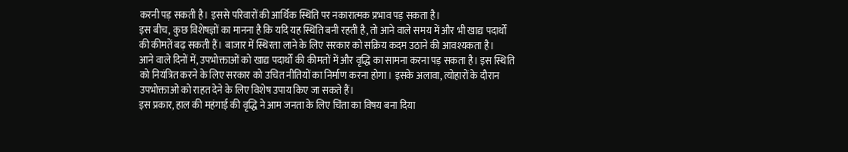करनी पड़ सकती है। इससे परिवारों की आर्थिक स्थिति पर नकारात्मक प्रभाव पड़ सकता है।
इस बीच, कुछ विशेषज्ञों का मानना है कि यदि यह स्थिति बनी रहती है, तो आने वाले समय में और भी खाद्य पदार्थों की कीमतें बढ़ सकती हैं। बाजार में स्थिरता लाने के लिए सरकार को सक्रिय कदम उठाने की आवश्यकता है।
आने वाले दिनों में, उपभोक्ताओं को खाद्य पदार्थों की कीमतों में और वृद्धि का सामना करना पड़ सकता है। इस स्थिति को नियंत्रित करने के लिए सरकार को उचित नीतियों का निर्माण करना होगा। इसके अलावा, त्योहारों के दौरान उपभोक्ताओं को राहत देने के लिए विशेष उपाय किए जा सकते हैं।
इस प्रकार, हाल की महंगाई की वृद्धि ने आम जनता के लिए चिंता का विषय बना दिया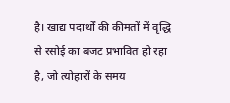है। खाद्य पदार्थों की कीमतों में वृद्धि से रसोई का बजट प्रभावित हो रहा है, जो त्योहारों के समय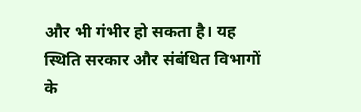और भी गंभीर हो सकता है। यह स्थिति सरकार और संबंधित विभागों के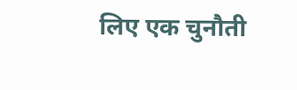लिए एक चुनौती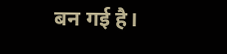बन गई है।